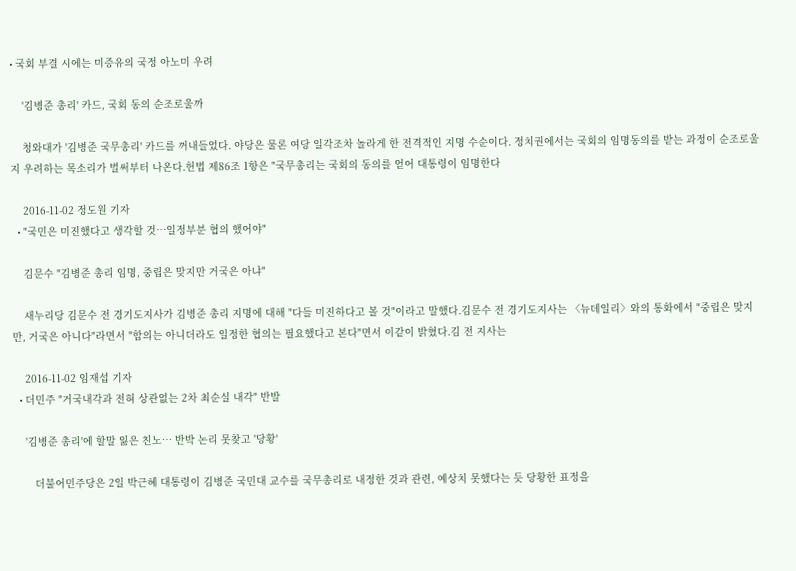• 국회 부결 시에는 미증유의 국정 아노미 우려

    '김병준 총리' 카드, 국회 동의 순조로울까

    청와대가 '김병준 국무총리' 카드를 꺼내들었다. 야당은 물론 여당 일각조차 놀라게 한 전격적인 지명 수순이다. 정치권에서는 국회의 임명동의를 받는 과정이 순조로울지 우려하는 목소리가 벌써부터 나온다.헌법 제86조 1항은 "국무총리는 국회의 동의를 얻어 대통령이 임명한다

    2016-11-02 정도원 기자
  • "국민은 미진했다고 생각할 것…일정부분 협의 했어야"

    김문수 "김병준 총리 임명, 중립은 맞지만 거국은 아냐"

    새누리당 김문수 전 경기도지사가 김병준 총리 지명에 대해 "다들 미진하다고 볼 것"이라고 말했다.김문수 전 경기도지사는 〈뉴데일리〉와의 통화에서 "중립은 맞지만, 거국은 아니다"라면서 "합의는 아니더라도 일정한 협의는 필요했다고 본다"면서 이같이 밝혔다.김 전 지사는

    2016-11-02 임재섭 기자
  • 더민주 "거국내각과 전혀 상관없는 2차 최순실 내각" 반발

    '김병준 총리'에 할말 잃은 친노… 반박 논리 못찾고 '당황'

       더불어민주당은 2일 박근혜 대통령이 김병준 국민대 교수를 국무총리로 내정한 것과 관련, 예상치 못했다는 듯 당황한 표정을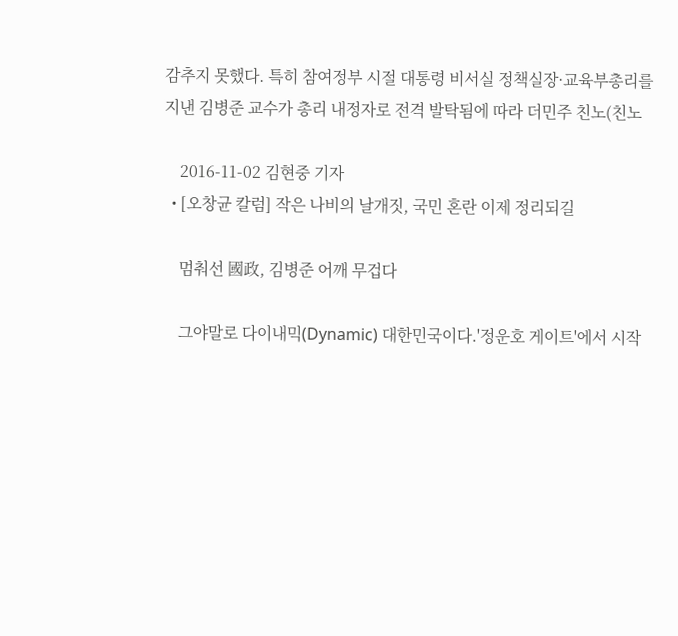감추지 못했다. 특히 참여정부 시절 대통령 비서실 정책실장·교육부총리를 지낸 김병준 교수가 총리 내정자로 전격 발탁됨에 따라 더민주 친노(친노

    2016-11-02 김현중 기자
  • [오창균 칼럼] 작은 나비의 날개짓, 국민 혼란 이제 정리되길

    멈춰선 國政, 김병준 어깨 무겁다

    그야말로 다이내믹(Dynamic) 대한민국이다.'정운호 게이트'에서 시작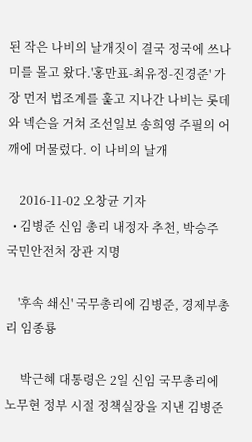된 작은 나비의 날개짓이 결국 정국에 쓰나미를 몰고 왔다.'홍만표-최유정-진경준' 가장 먼저 법조계를 훑고 지나간 나비는 롯데와 넥슨을 거쳐 조선일보 송희영 주필의 어깨에 머물렀다. 이 나비의 날개

    2016-11-02 오창균 기자
  • 김병준 신임 총리 내정자 추천, 박승주 국민안전처 장관 지명

    '후속 쇄신' 국무총리에 김병준, 경제부총리 임종룡

     박근혜 대통령은 2일 신임 국무총리에 노무현 정부 시절 정책실장을 지낸 김병준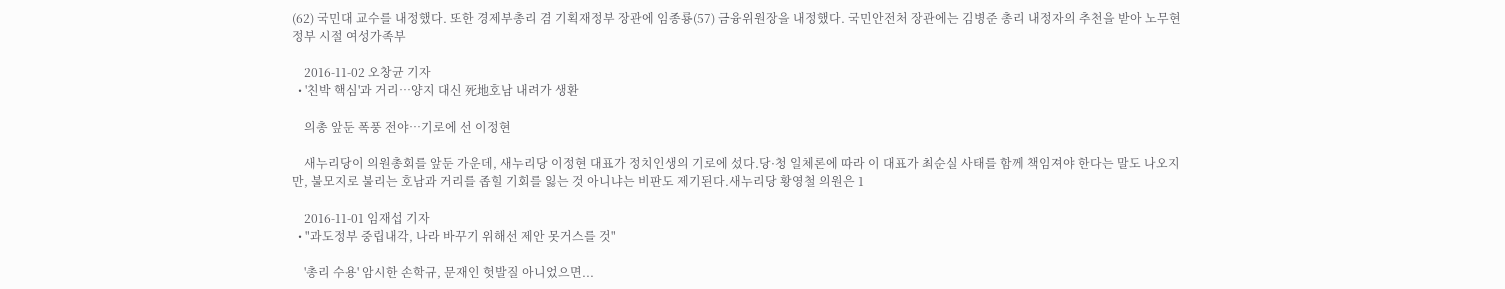(62) 국민대 교수를 내정했다. 또한 경제부총리 겸 기획재정부 장관에 임종룡(57) 금융위원장을 내정했다. 국민안전처 장관에는 김병준 총리 내정자의 추천을 받아 노무현 정부 시절 여성가족부

    2016-11-02 오창균 기자
  • '친박 핵심'과 거리…양지 대신 死地호남 내려가 생환

    의총 앞둔 폭풍 전야…기로에 선 이정현

    새누리당이 의원총회를 앞둔 가운데, 새누리당 이정현 대표가 정치인생의 기로에 섰다.당·청 일체론에 따라 이 대표가 최순실 사태를 함께 책임져야 한다는 말도 나오지만, 불모지로 불리는 호남과 거리를 좁힐 기회를 잃는 것 아니냐는 비판도 제기된다.새누리당 황영철 의원은 1

    2016-11-01 임재섭 기자
  • "과도정부 중립내각, 나라 바꾸기 위해선 제안 못거스를 것"

    '총리 수용' 암시한 손학규, 문재인 헛발질 아니었으면...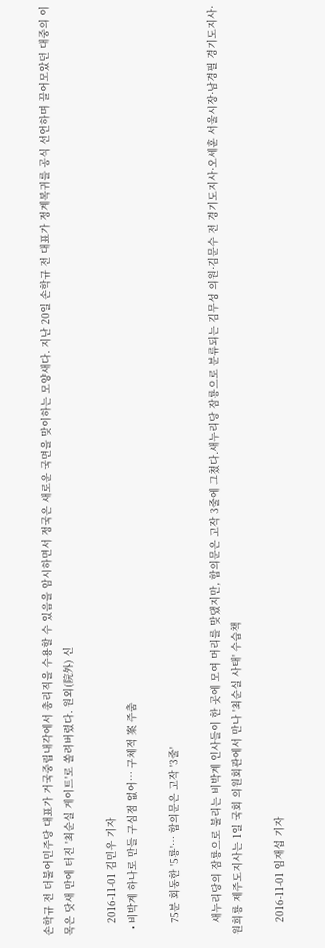손학규 전 더불어민주당 대표가 거국중립내각에서 총리직을 수용할 수 있음을 암시하면서 정국은 새로운 국면을 맞이하는 모양새다. 지난 20일 손학규 전 대표가 정계복귀를 공식 선언하며 끌어모았던 대중의 이목은 닷새 만에 터진 '최순실 게이트'로 쏠려버렸다. 원외(院外) 신

    2016-11-01 김민우 기자
  • 비박계 하나로 만들 구심점 없어… 구체적 案 주춤

    75분 회동한 '5룡'… 합의문은 고작 '3줄'

    새누리당의 잠룡으로 불리는 비박계 인사들이 한 곳에 모여 머리를 맞댔지만, 합의문은 고작 3줄에 그쳤다.새누리당 잠룡으로 분류되는 김무성 의원·김문수 전 경기도지사·오세훈 서울시장·남경필 경기도지사·원희룡 제주도지사는 1일 국회 의원회관에서 만나 '최순실 사태' 수습책

    2016-11-01 임재섭 기자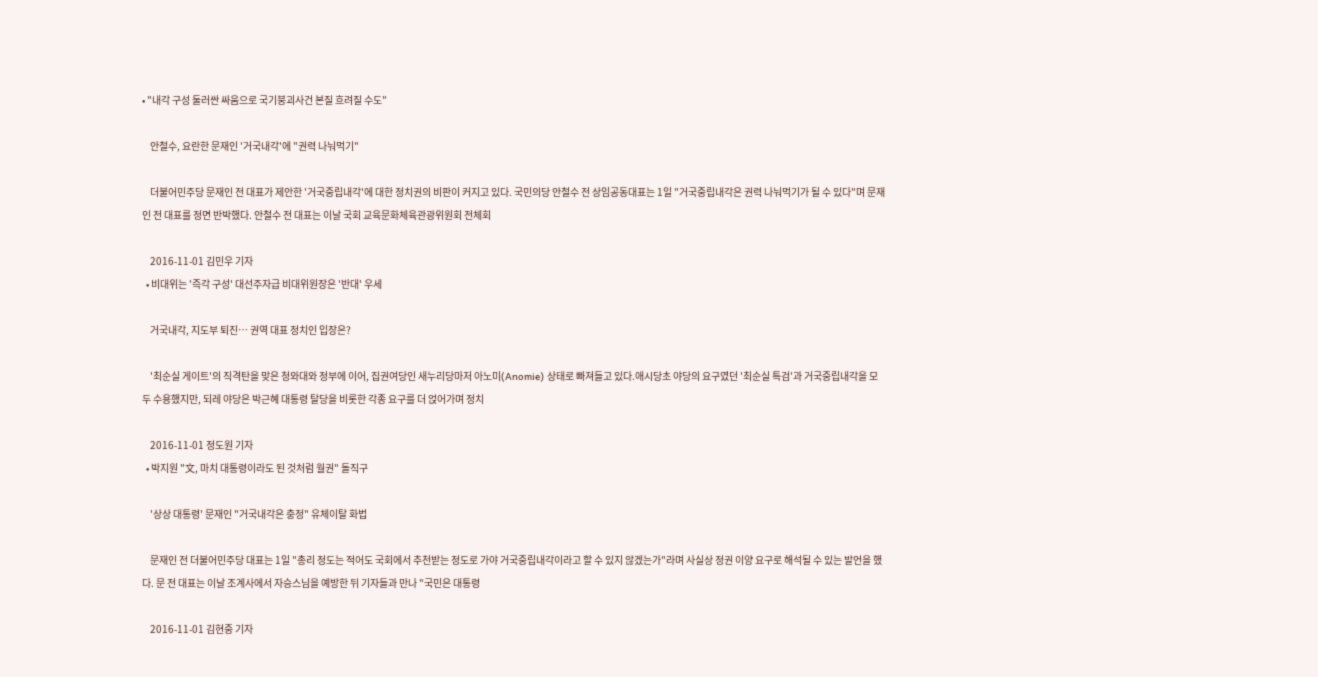• "내각 구성 둘러싼 싸움으로 국기붕괴사건 본질 흐려질 수도"

    안철수, 요란한 문재인 '거국내각'에 "권력 나눠먹기"

    더불어민주당 문재인 전 대표가 제안한 '거국중립내각'에 대한 정치권의 비판이 커지고 있다. 국민의당 안철수 전 상임공동대표는 1일 "거국중립내각은 권력 나눠먹기가 될 수 있다"며 문재인 전 대표를 정면 반박했다. 안철수 전 대표는 이날 국회 교육문화체육관광위원회 전체회

    2016-11-01 김민우 기자
  • 비대위는 '즉각 구성' 대선주자급 비대위원장은 '반대' 우세

    거국내각, 지도부 퇴진… 권역 대표 정치인 입장은?

    '최순실 게이트'의 직격탄을 맞은 청와대와 정부에 이어, 집권여당인 새누리당마저 아노미(Anomie) 상태로 빠져들고 있다.애시당초 야당의 요구였던 '최순실 특검'과 거국중립내각을 모두 수용했지만, 되레 야당은 박근혜 대통령 탈당을 비롯한 각종 요구를 더 얹어가며 정치

    2016-11-01 정도원 기자
  • 박지원 "文, 마치 대통령이라도 된 것처럼 월권" 돌직구

    '상상 대통령' 문재인 "거국내각은 충정" 유체이탈 화법

    문재인 전 더불어민주당 대표는 1일 "총리 정도는 적어도 국회에서 추천받는 정도로 가야 거국중립내각이라고 할 수 있지 않겠는가"라며 사실상 정권 이양 요구로 해석될 수 있는 발언을 했다. 문 전 대표는 이날 조계사에서 자승스님을 예방한 뒤 기자들과 만나 "국민은 대통령

    2016-11-01 김현중 기자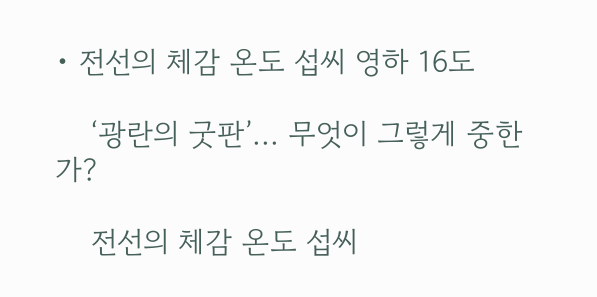• 전선의 체감 온도 섭씨 영하 16도

    ‘광란의 굿판’... 무엇이 그렇게 중한가?

    전선의 체감 온도 섭씨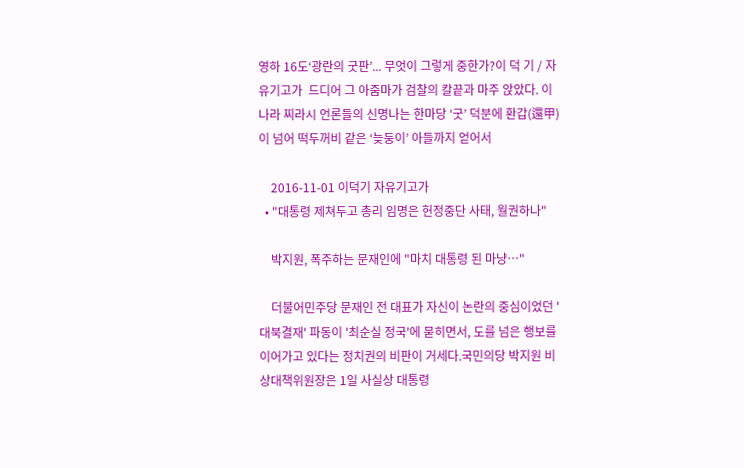영하 16도‘광란의 굿판’... 무엇이 그렇게 중한가?이 덕 기 / 자유기고가  드디어 그 아줌마가 검찰의 칼끝과 마주 앉았다. 이 나라 찌라시 언론들의 신명나는 한마당 ‘굿’ 덕분에 환갑(還甲)이 넘어 떡두꺼비 같은 ‘늦둥이’ 아들까지 얻어서

    2016-11-01 이덕기 자유기고가
  • "대통령 제쳐두고 총리 임명은 헌정중단 사태, 월권하나"

    박지원, 폭주하는 문재인에 "마치 대통령 된 마냥…"

    더불어민주당 문재인 전 대표가 자신이 논란의 중심이었던 '대북결재' 파동이 '최순실 정국'에 묻히면서, 도를 넘은 행보를 이어가고 있다는 정치권의 비판이 거세다.국민의당 박지원 비상대책위원장은 1일 사실상 대통령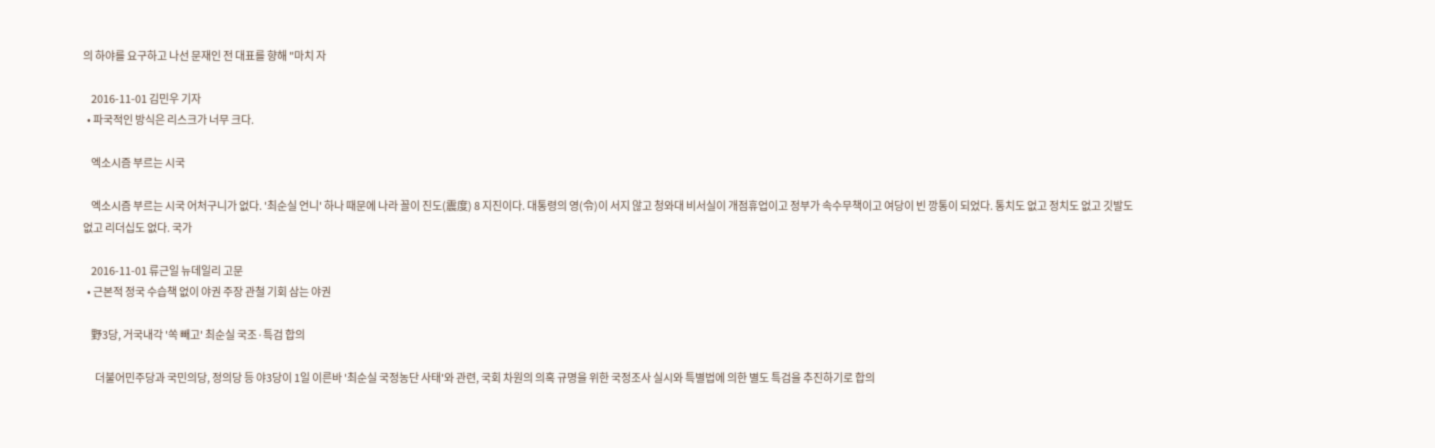의 하야를 요구하고 나선 문재인 전 대표를 향해 "마치 자

    2016-11-01 김민우 기자
  • 파국적인 방식은 리스크가 너무 크다.

    엑소시즘 부르는 시국

    엑소시즘 부르는 시국 어처구니가 없다. '최순실 언니' 하나 때문에 나라 꼴이 진도(震度) 8 지진이다. 대통령의 영(令)이 서지 않고 청와대 비서실이 개점휴업이고 정부가 속수무책이고 여당이 빈 깡통이 되었다. 통치도 없고 정치도 없고 깃발도 없고 리더십도 없다. 국가

    2016-11-01 류근일 뉴데일리 고문
  • 근본적 정국 수습책 없이 야권 주장 관철 기회 삼는 야권

    野3당, 거국내각 '쏙 빼고' 최순실 국조·특검 합의

      더불어민주당과 국민의당, 정의당 등 야3당이 1일 이른바 '최순실 국정농단 사태'와 관련, 국회 차원의 의혹 규명을 위한 국정조사 실시와 특별법에 의한 별도 특검을 추진하기로 합의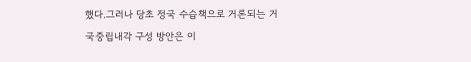했다.그러나 당초 정국 수습책으로 거론되는 거국중립내각 구성 방안은 이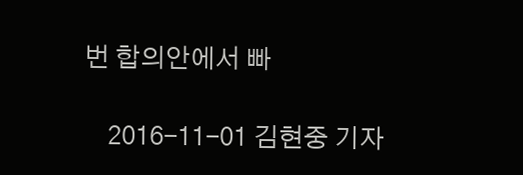번 합의안에서 빠

    2016-11-01 김현중 기자